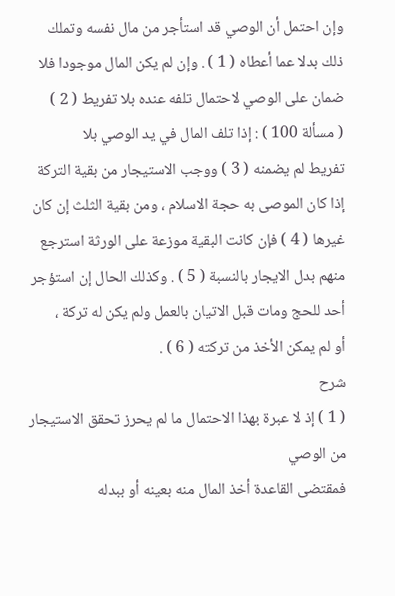وإن احتمل أن الوصي قد استأجر من مال نفسه وتملك
ذلك بدلا عما أعطاه ( 1 ) . وإن لم يكن المال موجودا فلا
ضمان على الوصي لاحتمال تلفه عنده بلا تفريط ( 2 )
( مسألة 100 ) : إذا تلف المال في يد الوصي بلا
تفريط لم يضمنه ( 3 ) ووجب الاستيجار من بقية التركة
إذا كان الموصى به حجة الاسلام ، ومن بقية الثلث إن كان
غيرها ( 4 ) فإن كانت البقية موزعة على الورثة استرجع
منهم بدل الايجار بالنسبة ( 5 ) . وكذلك الحال إن استؤجر
أحد للحج ومات قبل الاتيان بالعمل ولم يكن له تركة ،
أو لم يمكن الأخذ من تركته ( 6 ) .
شرح
( 1 ) إذ لا عبرة بهذا الاحتمال ما لم يحرز تحقق الاستيجار من الوصي
فمقتضى القاعدة أخذ المال منه بعينه أو ببدله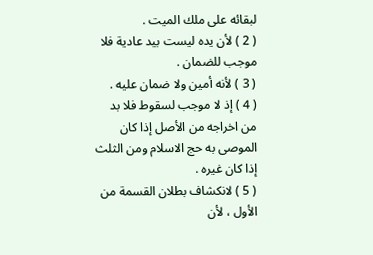لبقائه على ملك الميت .
( 2 ) لأن يده ليست بيد عادية فلا موجب للضمان .
( 3 ) لأنه أمين ولا ضمان عليه .
( 4 ) إذ لا موجب لسقوط فلا بد من اخراجه من الأصل إذا كان
الموصى به حج الاسلام ومن الثلث إذا كان غيره .
( 5 ) لانكشاف بطلان القسمة من الأول ، لأن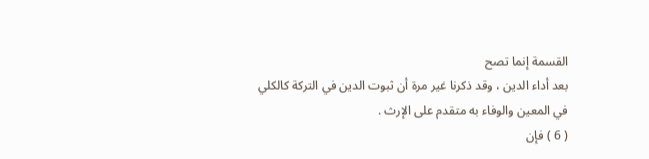القسمة إنما تصح
بعد أداء الدين ، وقد ذكرنا غير مرة أن ثبوت الدين في التركة كالكلي
في المعين والوفاء به متقدم على الإرث .
( 6 ) فإن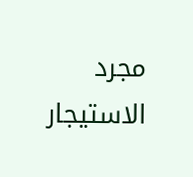مجرد الاستيجار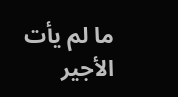ما لم يأت الأجير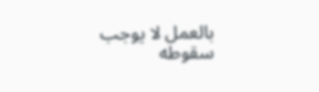بالعمل لا يوجب سقوطه